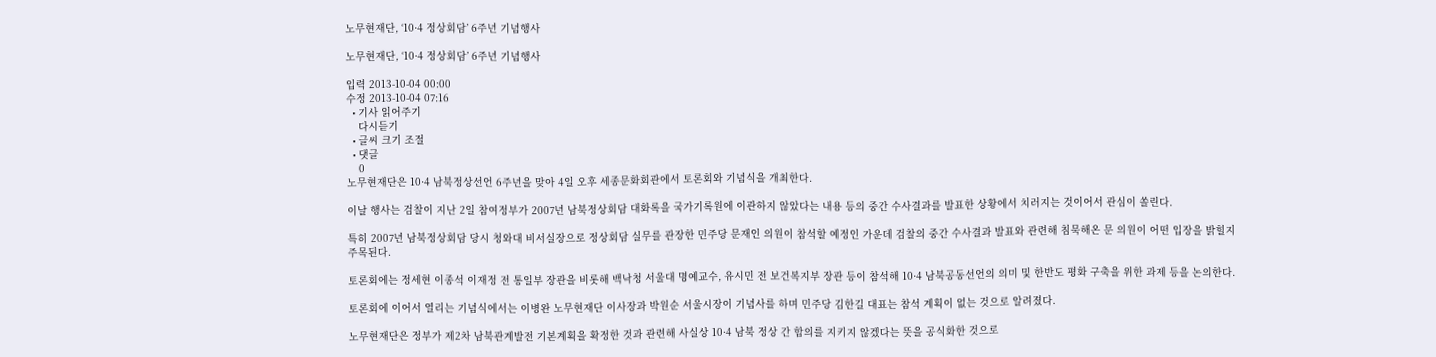노무현재단, ‘10·4 정상회담’ 6주년 기념행사

노무현재단, ‘10·4 정상회담’ 6주년 기념행사

입력 2013-10-04 00:00
수정 2013-10-04 07:16
  • 기사 읽어주기
    다시듣기
  • 글씨 크기 조절
  • 댓글
    0
노무현재단은 10·4 남북정상선언 6주년을 맞아 4일 오후 세종문화회관에서 토론회와 기념식을 개최한다.

이날 행사는 검찰이 지난 2일 참여정부가 2007년 남북정상회담 대화록을 국가기록원에 이관하지 않았다는 내용 등의 중간 수사결과를 발표한 상황에서 치러지는 것이어서 관심이 쏠린다.

특히 2007년 남북정상회담 당시 청와대 비서실장으로 정상회담 실무를 관장한 민주당 문재인 의원이 참석할 예정인 가운데 검찰의 중간 수사결과 발표와 관련해 침묵해온 문 의원이 어떤 입장을 밝힐지 주목된다.

토론회에는 정세현 이종석 이재정 전 통일부 장관을 비롯해 백낙청 서울대 명예교수, 유시민 전 보건복지부 장관 등이 참석해 10·4 남북공동선언의 의미 및 한반도 평화 구축을 위한 과제 등을 논의한다.

토론회에 이어서 열리는 기념식에서는 이병완 노무현재단 이사장과 박원순 서울시장이 기념사를 하며 민주당 김한길 대표는 참석 계획이 없는 것으로 알려졌다.

노무현재단은 정부가 제2차 남북관계발전 기본계획을 확정한 것과 관련해 사실상 10·4 남북 정상 간 합의를 지키지 않겠다는 뜻을 공식화한 것으로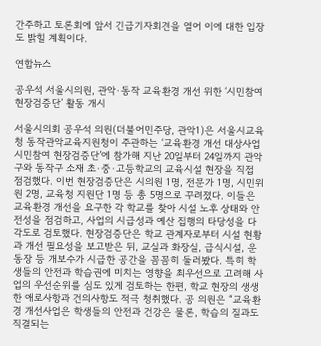간주하고 토론회에 앞서 긴급기자회견을 열어 이에 대한 입장도 밝힐 계획이다.

연합뉴스

공우석 서울시의원, 관악·동작 교육환경 개선 위한 ‘시민참여 현장검증단’ 활동 개시

서울시의회 공우석 의원(더불어민주당, 관악1)은 서울시교육청 동작관악교육지원청이 주관하는 ‘교육환경 개선 대상사업 시민참여 현장검증단’에 참가해 지난 20일부터 24일까지 관악구와 동작구 소재 초·중·고등학교의 교육시설 현장을 직접 점검했다. 이번 현장검증단은 시의원 1명, 전문가 1명, 시민위원 2명, 교육청 지원단 1명 등 총 5명으로 꾸려졌다. 이들은 교육환경 개선을 요구한 각 학교를 찾아 시설 노후 상태와 안전성을 점검하고, 사업의 시급성과 예산 집행의 타당성을 다각도로 검토했다. 현장검증단은 학교 관계자로부터 시설 현황과 개선 필요성을 보고받은 뒤, 교실과 화장실, 급식시설, 운동장 등 개보수가 시급한 공간을 꼼꼼히 둘러봤다. 특히 학생들의 안전과 학습권에 미치는 영향을 최우선으로 고려해 사업의 우선순위를 심도 있게 검토하는 한편, 학교 현장의 생생한 애로사항과 건의사항도 적극 청취했다. 공 의원은 “교육환경 개선사업은 학생들의 안전과 건강은 물론, 학습의 질과도 직결되는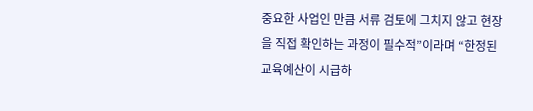중요한 사업인 만큼 서류 검토에 그치지 않고 현장을 직접 확인하는 과정이 필수적”이라며 “한정된 교육예산이 시급하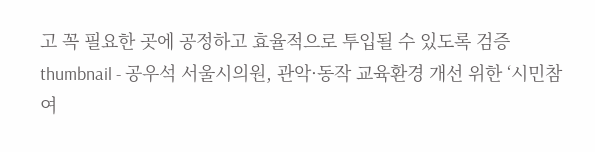고 꼭 필요한 곳에 공정하고 효율적으로 투입될 수 있도록 검증
thumbnail - 공우석 서울시의원, 관악·동작 교육환경 개선 위한 ‘시민참여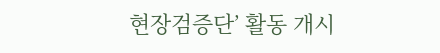현장검증단’ 활동 개시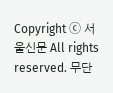Copyright ⓒ 서울신문 All rights reserved. 무단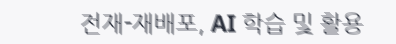전재-재배포, AI 학습 및 활용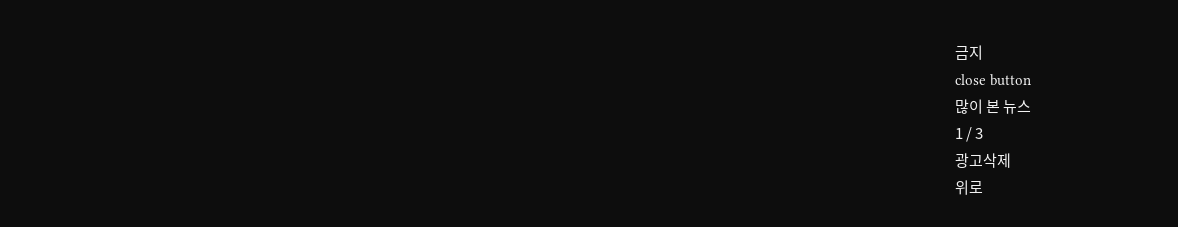금지
close button
많이 본 뉴스
1 / 3
광고삭제
위로